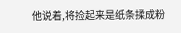他说着,将捡起来是纸条揉成粉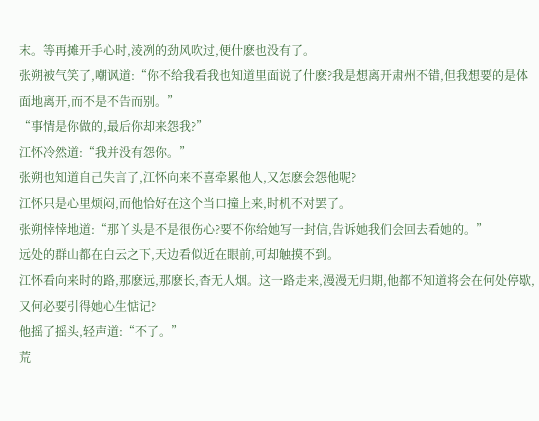末。等再摊开手心时,淩冽的劲风吹过,便什麽也没有了。
张朔被气笑了,嘲讽道:“你不给我看我也知道里面说了什麽?我是想离开肃州不错,但我想要的是体面地离开,而不是不告而别。”
“事情是你做的,最后你却来怨我?”
江怀冷然道:“我并没有怨你。”
张朔也知道自己失言了,江怀向来不喜牵累他人,又怎麽会怨他呢?
江怀只是心里烦闷,而他恰好在这个当口撞上来,时机不对罢了。
张朔悻悻地道:“那丫头是不是很伤心?要不你给她写一封信,告诉她我们会回去看她的。”
远处的群山都在白云之下,天边看似近在眼前,可却触摸不到。
江怀看向来时的路,那麽远,那麽长,杳无人烟。这一路走来,漫漫无归期,他都不知道将会在何处停歇,又何必要引得她心生惦记?
他摇了摇头,轻声道:“不了。”
荒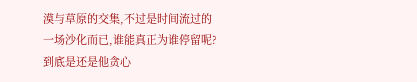漠与草原的交集,不过是时间流过的一场沙化而已,谁能真正为谁停留呢?
到底是还是他贪心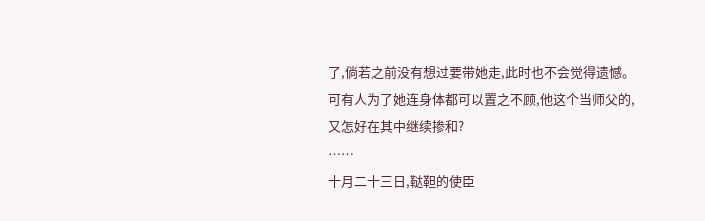了,倘若之前没有想过要带她走,此时也不会觉得遗憾。
可有人为了她连身体都可以置之不顾,他这个当师父的,又怎好在其中继续掺和?
……
十月二十三日,鞑靼的使臣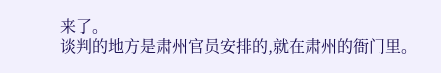来了。
谈判的地方是肃州官员安排的,就在肃州的衙门里。